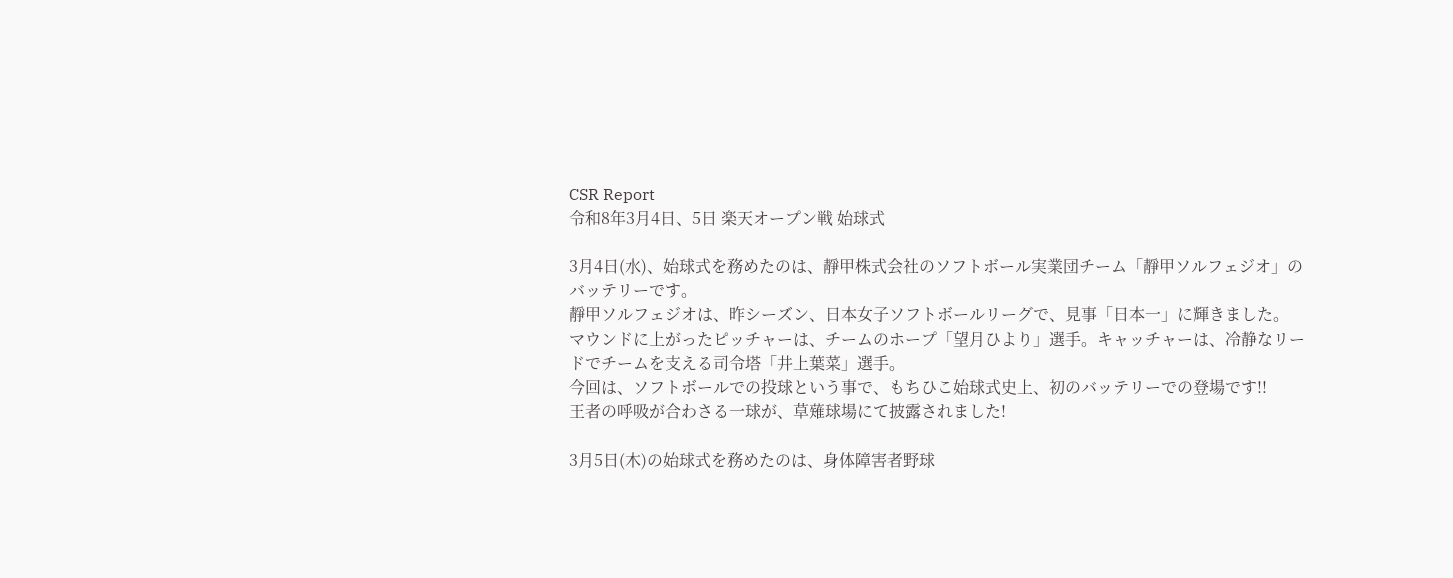CSR Report
令和8年3月4日、5日 楽天オープン戦 始球式

3月4日(水)、始球式を務めたのは、靜甲株式会社のソフトボール実業団チーム「靜甲ソルフェジオ」のバッテリーです。
靜甲ソルフェジオは、昨シーズン、日本女子ソフトボールリーグで、見事「日本一」に輝きました。
マウンドに上がったピッチャーは、チームのホープ「望月ひより」選手。キャッチャーは、冷静なリードでチームを支える司令塔「井上葉菜」選手。
今回は、ソフトボールでの投球という事で、もちひこ始球式史上、初のバッテリーでの登場です!!
王者の呼吸が合わさる一球が、草薙球場にて披露されました!

3月5日(木)の始球式を務めたのは、身体障害者野球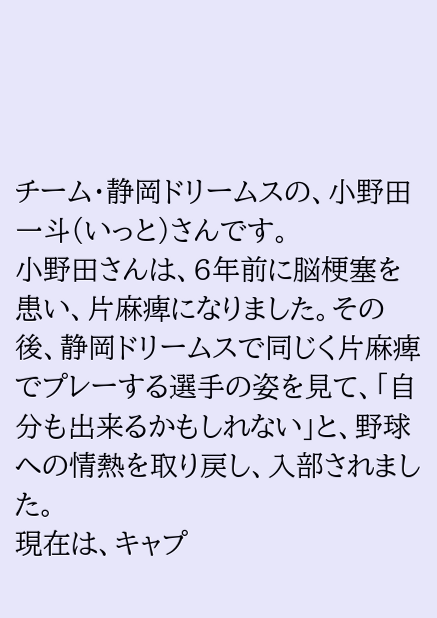チーム・静岡ドリームスの、小野田一斗(いっと)さんです。
小野田さんは、6年前に脳梗塞を患い、片麻痺になりました。その後、静岡ドリームスで同じく片麻痺でプレーする選手の姿を見て、「自分も出来るかもしれない」と、野球への情熱を取り戻し、入部されました。
現在は、キャプ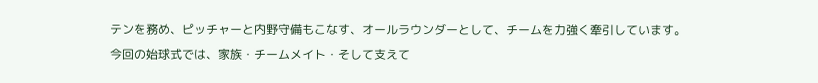テンを務め、ピッチャーと内野守備もこなす、オールラウンダーとして、チームを力強く牽引しています。
今回の始球式では、家族・チームメイト・そして支えて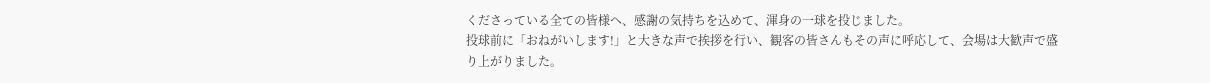くださっている全ての皆様へ、感謝の気持ちを込めて、渾身の一球を投じました。
投球前に「おねがいします!」と大きな声で挨拶を行い、観客の皆さんもその声に呼応して、会場は大歓声で盛り上がりました。